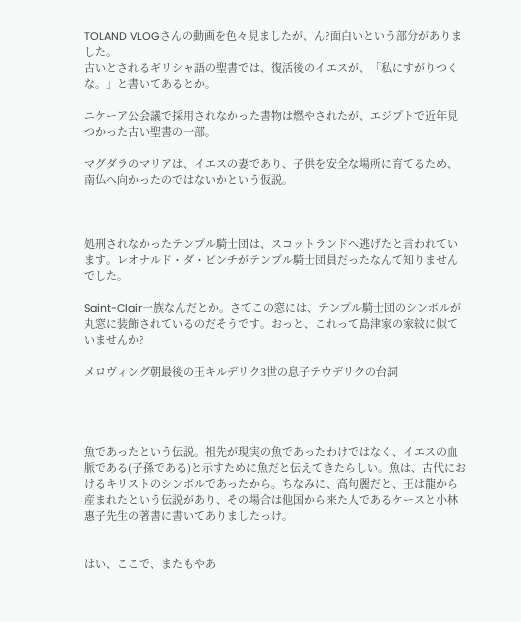TOLAND VLOGさんの動画を色々見ましたが、ん?面白いという部分がありました。
古いとされるギリシャ語の聖書では、復活後のイエスが、「私にすがりつくな。」と書いてあるとか。

ニケーア公会議で採用されなかった書物は燃やされたが、エジプトで近年見つかった古い聖書の一部。

マグダラのマリアは、イエスの妻であり、子供を安全な場所に育てるため、南仏へ向かったのではないかという仮説。



処刑されなかったテンプル騎士団は、スコットランドへ逃げたと言われています。レオナルド・ダ・ビンチがテンプル騎士団員だったなんて知りませんでした。

Saint-Clair一族なんだとか。さてこの窓には、テンプル騎士団のシンボルが丸窓に装飾されているのだそうです。おっと、これって島津家の家紋に似ていませんか?

メロヴィング朝最後の王キルデリク3世の息子テウデリクの台詞




魚であったという伝説。祖先が現実の魚であったわけではなく、イエスの血脈である(子孫である)と示すために魚だと伝えてきたらしい。魚は、古代におけるキリストのシンボルであったから。ちなみに、高句麗だと、王は龍から産まれたという伝説があり、その場合は他国から来た人であるケースと小林惠子先生の著書に書いてありましたっけ。


はい、ここで、またもやあ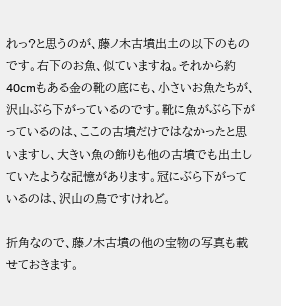れっ?と思うのが、藤ノ木古墳出土の以下のものです。右下のお魚、似ていますね。それから約40cmもある金の靴の底にも、小さいお魚たちが、沢山ぶら下がっているのです。靴に魚がぶら下がっているのは、ここの古墳だけではなかったと思いますし、大きい魚の飾りも他の古墳でも出土していたような記憶があります。冠にぶら下がっているのは、沢山の鳥ですけれど。

折角なので、藤ノ木古墳の他の宝物の写真も載せておきます。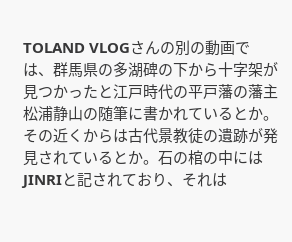TOLAND VLOGさんの別の動画では、群馬県の多湖碑の下から十字架が見つかったと江戸時代の平戸藩の藩主松浦静山の随筆に書かれているとか。その近くからは古代景教徒の遺跡が発見されているとか。石の棺の中にはJINRIと記されており、それは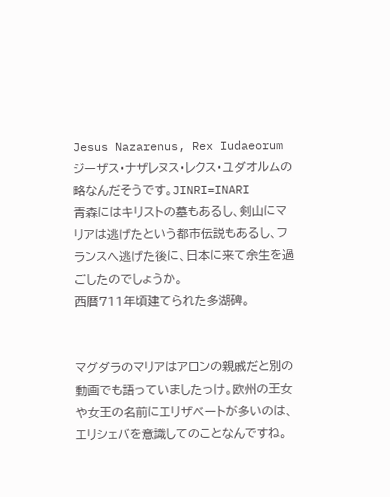Jesus Nazarenus, Rex Iudaeorumジーザス・ナザレヌス・レクス・ユダオルムの略なんだそうです。JINRI=INARI
青森にはキリストの墓もあるし、剣山にマリアは逃げたという都市伝説もあるし、フランスへ逃げた後に、日本に来て余生を過ごしたのでしょうか。
西暦711年頃建てられた多湖碑。


マグダラのマリアはアロンの親戚だと別の動画でも語っていましたっけ。欧州の王女や女王の名前にエリザベートが多いのは、エリシェバを意識してのことなんですね。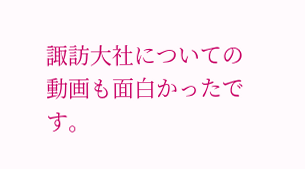諏訪大社についての動画も面白かったです。